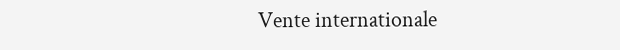Vente internationale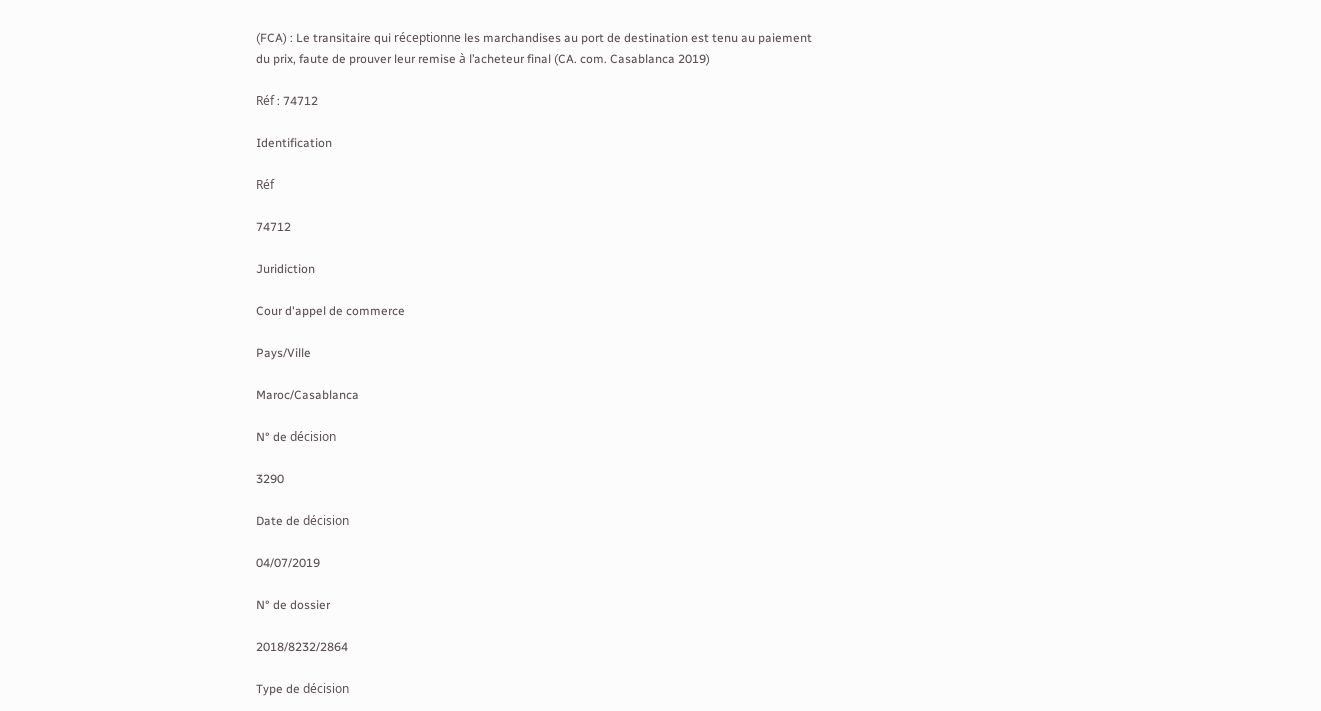(FCA) : Le transitaire qui réceptionne les marchandises au port de destination est tenu au paiement du prix, faute de prouver leur remise à l’acheteur final (CA. com. Casablanca 2019)

Réf : 74712

Identification

Réf

74712

Juridiction

Cour d'appel de commerce

Pays/Ville

Maroc/Casablanca

N° de décision

3290

Date de décision

04/07/2019

N° de dossier

2018/8232/2864

Type de décision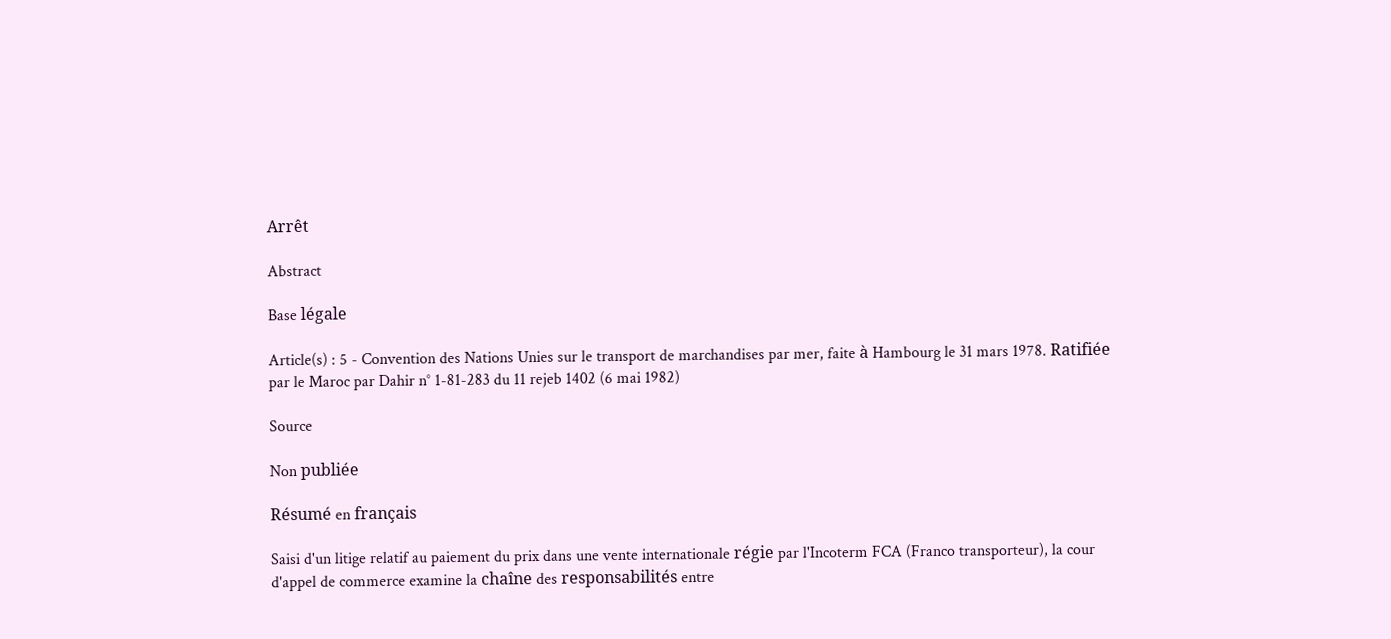Arrêt

Abstract

Base légale

Article(s) : 5 - Convention des Nations Unies sur le transport de marchandises par mer, faite à Hambourg le 31 mars 1978. Ratifiée par le Maroc par Dahir n° 1-81-283 du 11 rejeb 1402 (6 mai 1982)

Source

Non publiée

Résumé en français

Saisi d'un litige relatif au paiement du prix dans une vente internationale régie par l'Incoterm FCA (Franco transporteur), la cour d'appel de commerce examine la chaîne des responsabilités entre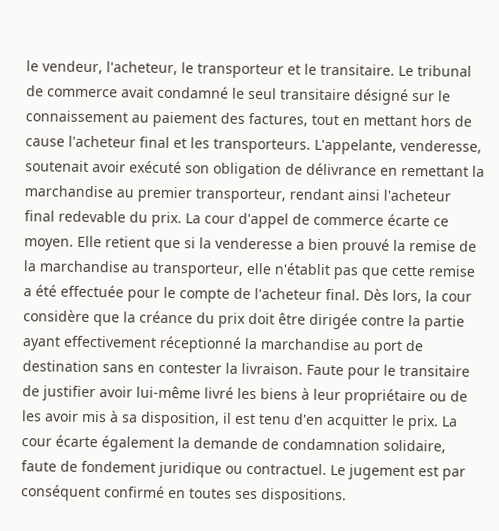le vendeur, l'acheteur, le transporteur et le transitaire. Le tribunal de commerce avait condamné le seul transitaire désigné sur le connaissement au paiement des factures, tout en mettant hors de cause l'acheteur final et les transporteurs. L'appelante, venderesse, soutenait avoir exécuté son obligation de délivrance en remettant la marchandise au premier transporteur, rendant ainsi l'acheteur final redevable du prix. La cour d'appel de commerce écarte ce moyen. Elle retient que si la venderesse a bien prouvé la remise de la marchandise au transporteur, elle n'établit pas que cette remise a été effectuée pour le compte de l'acheteur final. Dès lors, la cour considère que la créance du prix doit être dirigée contre la partie ayant effectivement réceptionné la marchandise au port de destination sans en contester la livraison. Faute pour le transitaire de justifier avoir lui-même livré les biens à leur propriétaire ou de les avoir mis à sa disposition, il est tenu d'en acquitter le prix. La cour écarte également la demande de condamnation solidaire, faute de fondement juridique ou contractuel. Le jugement est par conséquent confirmé en toutes ses dispositions.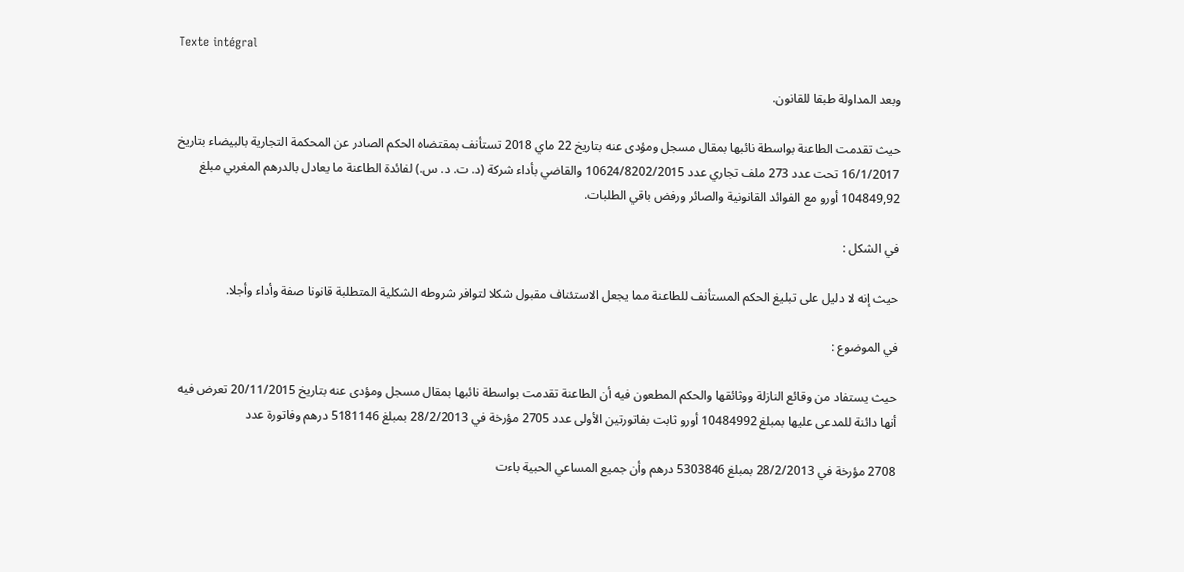Texte intégral

وبعد المداولة طبقا للقانون.

حيث تقدمت الطاعنة بواسطة نائبها بمقال مسجل ومؤدى عنه بتاريخ 22 ماي 2018 تستأنف بمقتضاه الحكم الصادر عن المحكمة التجارية بالبيضاء بتاريخ 16/1/2017 تحت عدد 273 ملف تجاري عدد 10624/8202/2015 والقاضي بأداء شركة (د. ت. د. س.) لفائدة الطاعنة ما يعادل بالدرهم المغربي مبلغ 104849,92 أورو مع الفوائد القانونية والصائر ورفض باقي الطلبات.

في الشكل :

حيث إنه لا دليل على تبليغ الحكم المستأنف للطاعنة مما يجعل الاستئناف مقبول شكلا لتوافر شروطه الشكلية المتطلبة قانونا صفة وأداء وأجلا.

في الموضوع :

حيث يستفاد من وقائع النازلة ووثائقها والحكم المطعون فيه أن الطاعنة تقدمت بواسطة نائبها بمقال مسجل ومؤدى عنه بتاريخ 20/11/2015 تعرض فيه أنها دائنة للمدعى عليها بمبلغ 10484992 أورو ثابت بفاتورتين الأولى عدد 2705 مؤرخة في 28/2/2013 بمبلغ 5181146 درهم وفاتورة عدد

2708 مؤرخة في 28/2/2013 بمبلغ 5303846 درهم وأن جميع المساعي الحبية باءت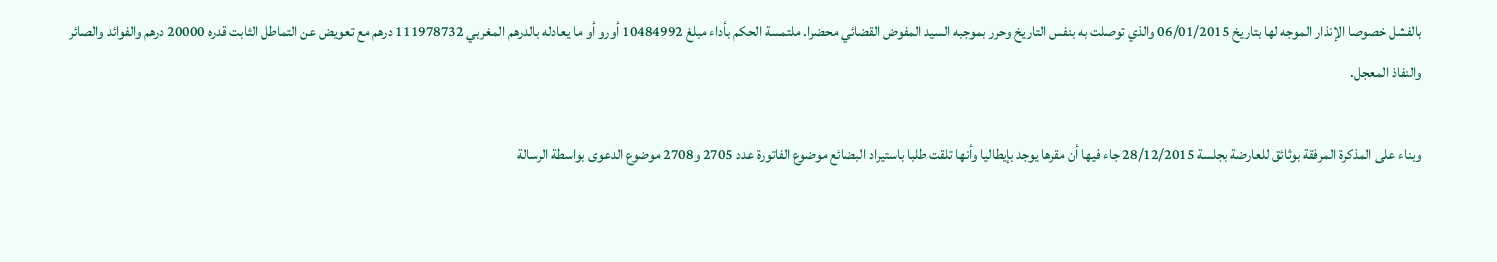بالفشل خصوصا الإنذار الموجه لها بتاريخ 06/01/2015 والذي توصلت به بنفس التاريخ وحرر بموجبه السيد المفوض القضائي محضرا. ملتمسة الحكم بأداء مبلغ 10484992 أورو أو ما يعادله بالدرهم المغربي 111978732 درهم مع تعويض عن التماطل الثابت قدره 20000 درهم والفوائد والصائر والنفاذ المعجل.

وبناء على المذكرة المرفقة بوثائق للعارضة بجلسة 28/12/2015 جاء فيها أن مقرها يوجد بإيطاليا وأنها تلقت طلبا باستيراد البضائع موضوع الفاتورة عدد 2705 و2708 موضوع الدعوى بواسطة الرسالة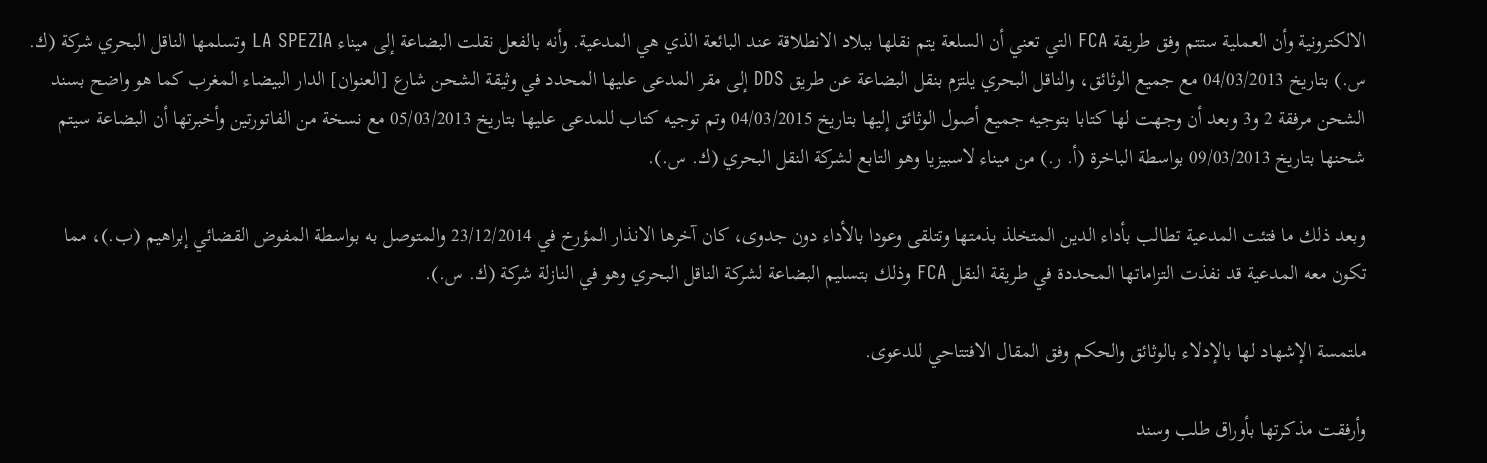الالكترونية وأن العملية ستتم وفق طريقة FCA التي تعني أن السلعة يتم نقلها ببلاد الانطلاقة عند البائعة الذي هي المدعية. وأنه بالفعل نقلت البضاعة إلى ميناء LA SPEZIA وتسلمها الناقل البحري شركة (ك. س.) بتاريخ 04/03/2013 مع جميع الوثائق، والناقل البحري يلتزم بنقل البضاعة عن طريق DDS إلى مقر المدعى عليها المحدد في وثيقة الشحن شارع [العنوان] الدار البيضاء المغرب كما هو واضح بسند الشحن مرفقة 2 و3 وبعد أن وجهت لها كتابا بتوجيه جميع أصول الوثائق إليها بتاريخ 04/03/2015 وتم توجيه كتاب للمدعى عليها بتاريخ 05/03/2013 مع نسخة من الفاتورتين وأخبرتها أن البضاعة سيتم شحنها بتاريخ 09/03/2013 بواسطة الباخرة (أ. ر.) من ميناء لاسبيزيا وهو التابع لشركة النقل البحري (ك. س.).

وبعد ذلك ما فتئت المدعية تطالب بأداء الدين المتخلذ بذمتها وتتلقى وعودا بالأداء دون جدوى، كان آخرها الانذار المؤرخ في 23/12/2014 والمتوصل به بواسطة المفوض القضائي إبراهيم (ب.)، مما تكون معه المدعية قد نفذت التزاماتها المحددة في طريقة النقل FCA وذلك بتسليم البضاعة لشركة الناقل البحري وهو في النازلة شركة (ك. س.).

ملتمسة الإشهاد لها بالإدلاء بالوثائق والحكم وفق المقال الافتتاحي للدعوى.

وأرفقت مذكرتها بأوراق طلب وسند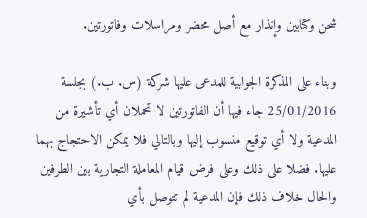شحن وكتابين وإنذار مع أصل محضر ومراسلات وفاتورتين.

وبناء على المذكرة الجوابية للمدعى عليها شركة (س. ب.) بجلسة 25/01/2016 جاء فيها أن الفاتورتين لا تحملان أي تأشيرة من المدعية ولا أي توقيع منسوب إليها وبالتالي فلا يمكن الاحتجاج بهما عليها. فضلا على ذلك وعلى فرض قيام المعاملة التجارية بين الطرفين والحال خلاف ذلك فإن المدعية لم تتوصل بأي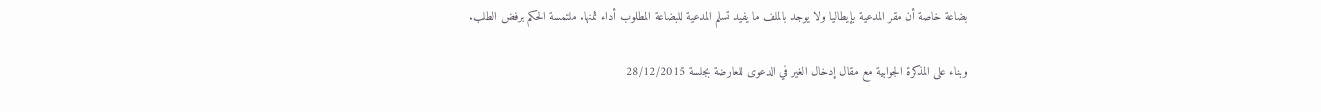بضاعة خاصة أن مقر المدعية بإيطاليا ولا يوجد بالملف ما يفيد تسلم المدعية للبضاعة المطلوب أداء ثمنها. ملتمسة الحكم برفض الطلب.

وبناء على المذكرة الجوابية مع مقال إدخال الغير في الدعوى للعارضة بجلسة 28/12/2015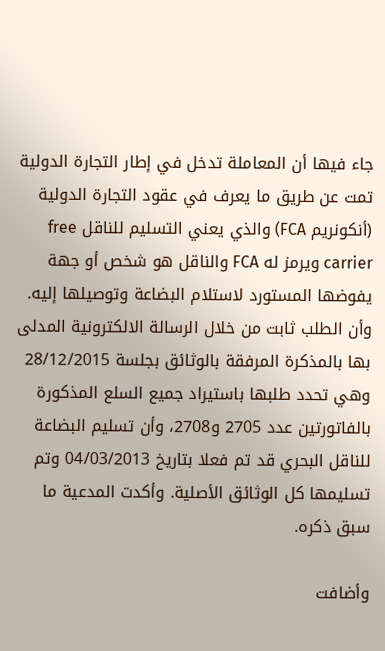جاء فيها أن المعاملة تدخل في إطار التجارة الدولية تمت عن طريق ما يعرف في عقود التجارة الدولية (أنكونريم FCA) والذي يعني التسليم للناقل free carrier ويرمز له FCA والناقل هو شخص أو جهة يفوضها المستورد لاستلام البضاعة وتوصيلها إليه. وأن الطلب ثابت من خلال الرسالة الالكترونية المدلى بها بالمذكرة المرفقة بالوثائق بجلسة 28/12/2015 وهي تحدد طلبها باستيراد جميع السلع المذكورة بالفاتورتين عدد 2705 و2708، وأن تسليم البضاعة للناقل البحري قد تم فعلا بتاريخ 04/03/2013 وتم تسليمها كل الوثائق الأصلية. وأكدت المدعية ما سبق ذكره.

وأضافت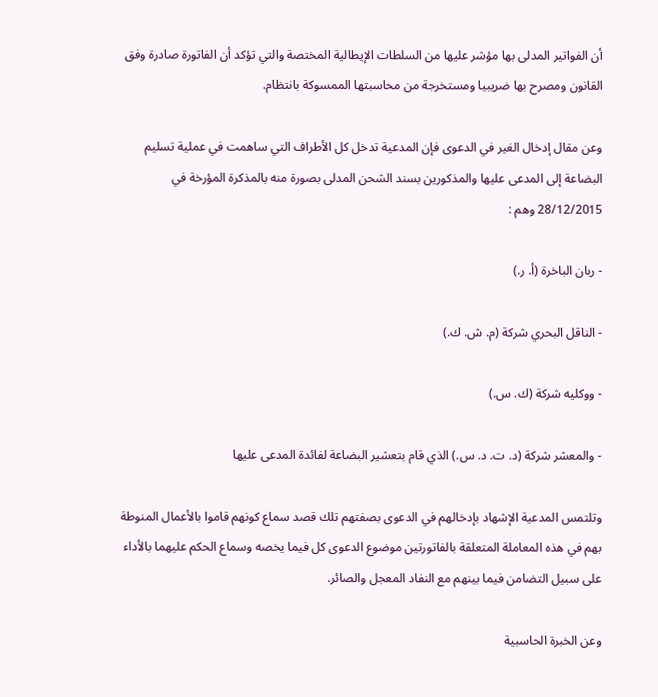أن الفواتير المدلى بها مؤشر عليها من السلطات الإيطالية المختصة والتي تؤكد أن الفاتورة صادرة وفق القانون ومصرح بها ضريبيا ومستخرجة من محاسبتها الممسوكة بانتظام.

وعن مقال إدخال الغير في الدعوى فإن المدعية تدخل كل الأطراف التي ساهمت في عملية تسليم البضاعة إلى المدعى عليها والمذكورين بسند الشحن المدلى بصورة منه بالمذكرة المؤرخة في 28/12/2015 وهم :

- ربان الباخرة (أ. ر.)

- الناقل البحري شركة (م. ش. ك.)

- ووكليه شركة (ك. س.)

- والمعشر شركة (د. ت. د. س.) الذي قام بتعشير البضاعة لفائدة المدعى عليها

وتلتمس المدعية الإشهاد بإدخالهم في الدعوى بصفتهم تلك قصد سماع كونهم قاموا بالأعمال المنوطة بهم في هذه المعاملة المتعلقة بالفاتورتين موضوع الدعوى كل فيما يخصه وسماع الحكم عليهما بالأداء على سبيل التضامن فيما بينهم مع النفاد المعجل والصائر.

وعن الخبرة الحاسبية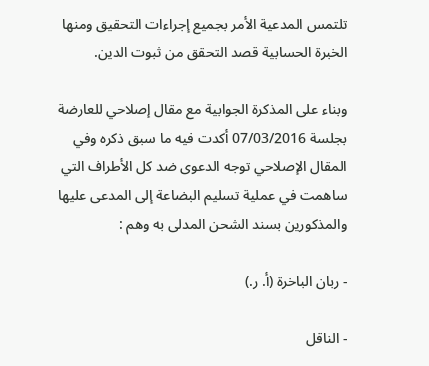تلتمس المدعية الأمر بجميع إجراءات التحقيق ومنها الخبرة الحسابية قصد التحقق من ثبوت الدين.

وبناء على المذكرة الجوابية مع مقال إصلاحي للعارضة بجلسة 07/03/2016 أكدت فيه ما سبق ذكره وفي المقال الإصلاحي توجه الدعوى ضد كل الأطراف التي ساهمت في عملية تسليم البضاعة إلى المدعى عليها والمذكورين بسند الشحن المدلى به وهم :

- ربان الباخرة (أ. ر.)

- الناقل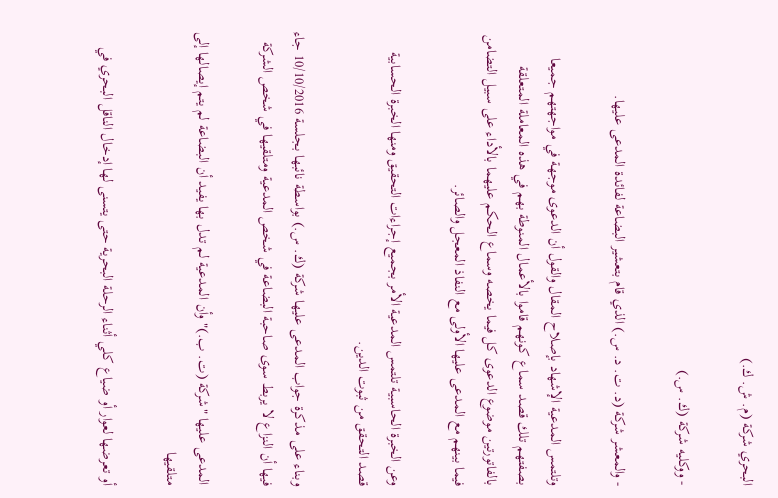البحري شركة (م. ش. ك.)

- ووكليه شركة (ك. س.)

- والمعشر شركة (د. ت. د. س.) الذي قام بتعشير البضاعة لفائدة المدعى عليها.

وتلتمس المدعية الإشهاد بإصلاح المقال والقول أن الدعوى موجهة في مواجهتهم جميعا بصفتهم تلك قصد سماع كونهم قاموا بالأعمال المنوطة بهم في هذه المعاملة المتعلقة بالفاتورتين موضوع الدعوى كل فيما يخصه وسماع الحكم عليهما بالأداء على سبيل التضامن فيما بينهم مع المدعى عليها الأولى مع النفاذ المعجل والصائر.

وعن الخبرة الحاسبية تلتمس المدعية الأمر بجميع إجراءات التحقيق ومنها الخبرة الحسابية قصد التحقق من ثبوت الدين.

وبناء على مذكرة جواب المدعى عليها شركة (ك. س.) بواسطة نائبها بجلسة 10/10/2016 جاء فيها أن النزاع لا يربط سوى صاحبة البضاعة في شخص المدعية ومتلقيها في شخص الشركة

المدعى عليها "شركة (ت. ب.)" وأن المدعية لم تدل بها يفيد أن البضاعة لم يتم إيصالها إلى متلقيها

أو تعرضها لعوار أو ضياع كلي أثناء الرحلة البحرية حتى يتسنى لها إدخال الناقل البحري في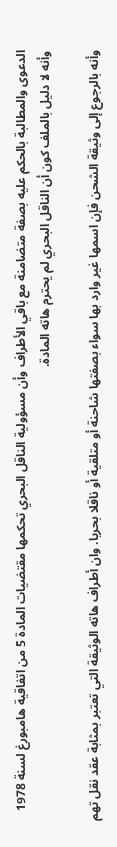الدعوى والمطالبة بالحكم عليه بصفة متضامنة مع باقي الأطراف وأن مسؤولية الناقل البحري تحكمها مقتضيات المادة 5 من اتفاقية هامبورغ لسنة 1978 وأنه لا دليل بالملف كون أن الناقل البحري لم يحترم هاته المادة.

وأنه بالرجوع إلى وثيقة الشحن فإن اسمها غير وارد بها سواء بصفتها شاحنة أو متلقية أو ناقلا بحريا. وان أطراف هاته الوثيقة التي تعتبر بمثابة عقد نقل تهم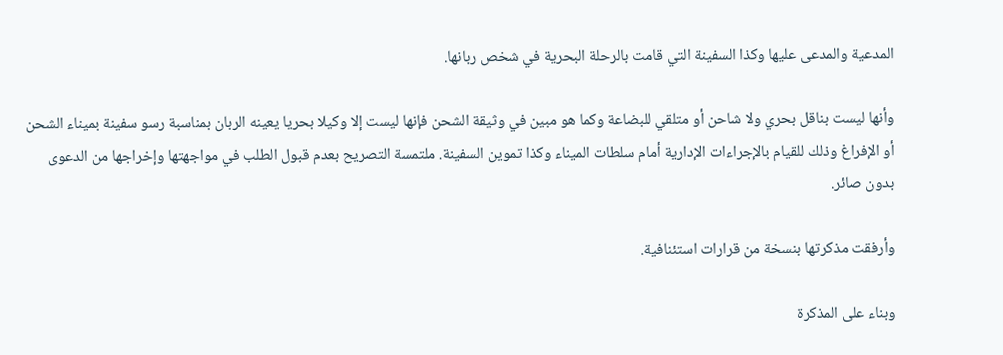المدعية والمدعى عليها وكذا السفينة التي قامت بالرحلة البحرية في شخص ربانها.

وأنها ليست بناقل بحري ولا شاحن أو متلقي للبضاعة وكما هو مبين في وثيقة الشحن فإنها ليست إلا وكيلا بحريا يعينه الربان بمناسبة رسو سفينة بميناء الشحن أو الإفراغ وذلك للقيام بالإجراءات الإدارية أمام سلطات الميناء وكذا تموين السفينة. ملتمسة التصريح بعدم قبول الطلب في مواجهتها وإخراجها من الدعوى بدون صائر.

وأرفقت مذكرتها بنسخة من قرارات استئنافية.

وبناء على المذكرة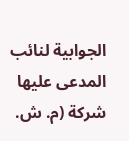الجوابية لنائب المدعى عليها شركة (م. ش.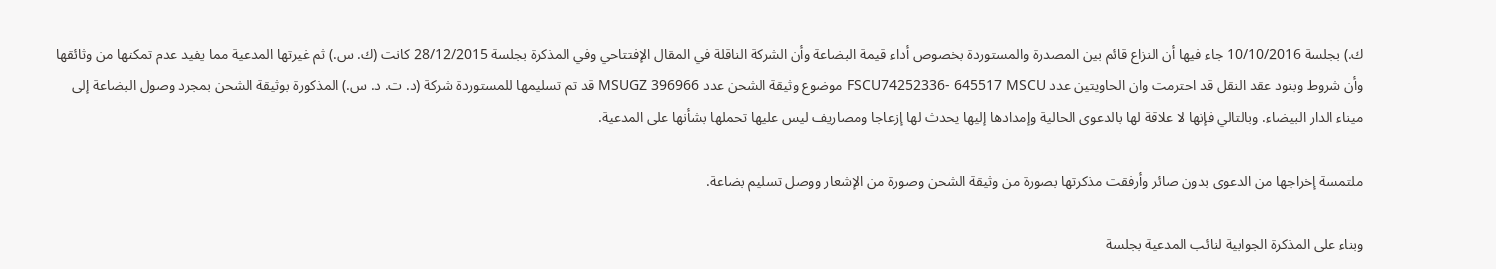ك.) بجلسة 10/10/2016 جاء فيها أن النزاع قائم بين المصدرة والمستوردة بخصوص أداء قيمة البضاعة وأن الشركة الناقلة في المقال الإفتتاحي وفي المذكرة بجلسة 28/12/2015 كانت (ك. س.) ثم غيرتها المدعية مما يفيد عدم تمكنها من وثائقها وأن شروط وبنود عقد النقل قد احترمت وان الحاويتين عدد FSCU74252336- 645517 MSCU موضوع وثيقة الشحن عدد MSUGZ 396966 قد تم تسليمها للمستوردة شركة (د. ت. د. س.) المذكورة بوثيقة الشحن بمجرد وصول البضاعة إلى ميناء الدار البيضاء. وبالتالي فإنها لا علاقة لها بالدعوى الحالية وإمدادها إليها يحدث لها إزعاجا ومصاريف ليس عليها تحملها بشأنها على المدعية.

ملتمسة إخراجها من الدعوى بدون صائر وأرفقت مذكرتها بصورة من وثيقة الشحن وصورة من الإشعار ووصل تسليم بضاعة.

وبناء على المذكرة الجوابية لنائب المدعية بجلسة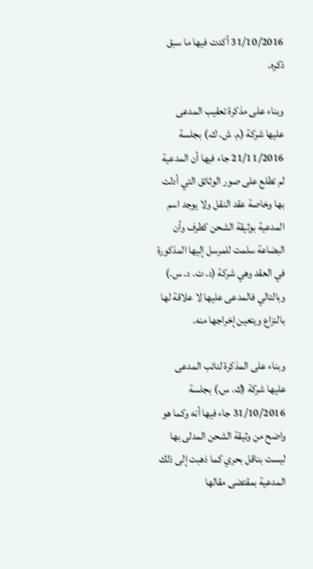31/10/2016 أكدت فيها ما سبق ذكره.

وبناء على مذكرة تعقيب المدعى عليها شركة (م. ش. ك.) بجلسة 21/11/2016 جاء فيها أن المدعية لم تطلع على صور الوثائق التي أدلت بها وخاصة عقد النقل ولا يوجد اسم المدعية بوثيقة الشحن كطرف وأن البضاعة سلمت للمرسل إليها المذكورة في العقد وهي شركة (د. ت. د. س.) وبالتالي فالمدعى عليها لا علاقة لها بالنزاع ويتعين إخراجها منه.

وبناء على المذكرة لنائب المدعى عليها شركة (ك. س.) بجلسة 31/10/2016 جاء فيها أنه وكما هو واضح من وثيقة الشحن المدلى بها ليست بناقل بحري كما ذهبت إلى ذلك المدعية بمقتضى مقالها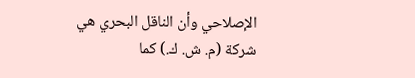الإصلاحي وأن الناقل البحري هي شركة (م. ش. ك.) كما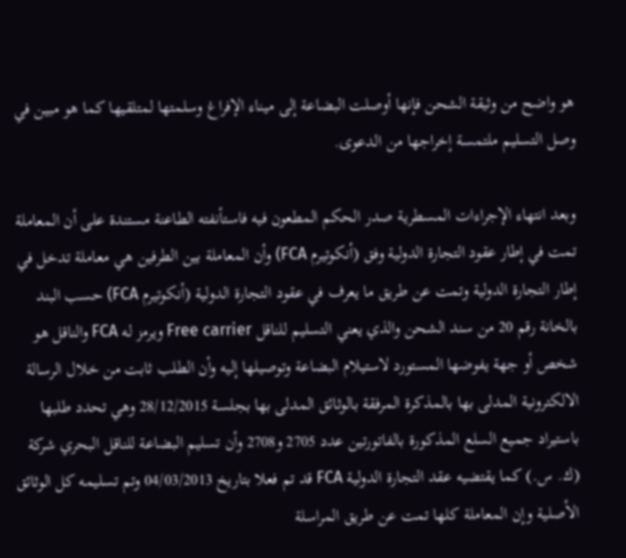هو واضح من وثيقة الشحن فإنها أوصلت البضاعة إلى ميناء الإفراغ وسلمتها لمتلقيها كما هو مبين في وصل التسليم ملتمسة إخراجها من الدعوى.

وبعد انتهاء الإجراءات المسطرية صدر الحكم المطعون فيه فاستأنفته الطاعنة مستندة على أن المعاملة تمت في إطار عقود التجارة الدولية وفق (أنكوتيرم FCA) وأن المعاملة بين الطرفين هي معاملة تدخل في إطار التجارة الدولية وتمت عن طريق ما يعرف في عقود التجارة الدولية (أنكوتيرم FCA) حسب البند بالخانة رقم 20 من سند الشحن والذي يعني التسليم للناقل Free carrier ويرمز له FCA والناقل هو شخص أو جهة يفوضها المستورد لاستيلام البضاعة وتوصيلها إليه وأن الطلب ثابت من خلال الرسالة الالكترونية المدلى بها بالمذكرة المرفقة بالوثائق المدلى بها بجلسة 28/12/2015 وهي تحدد طلبها باستيراد جميع السلع المذكورة بالفاتورتين عدد 2705 و2708 وأن تسليم البضاعة للناقل البحري شركة (ك. س.) كما يقتضيه عقد التجارة الدولية FCA قد تم فعلا بتاريخ 04/03/2013 وتم تسليمه كل الوثائق الأصلية وإن المعاملة كلها تمت عن طريق المراسلة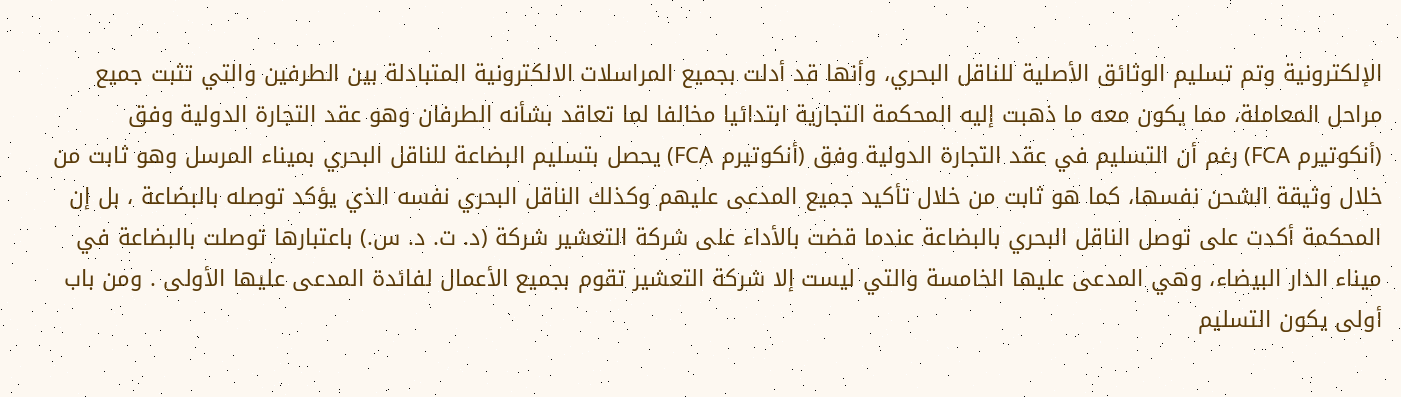الإلكترونية وتم تسليم الوثائق الأصلية للناقل البحري، وأنها قد أدلت بجميع المراسلات الالكترونية المتبادلة بين الطرفين والتي تثبت جميع مراحل المعاملة، مما يكون معه ما ذهبت إليه المحكمة التجارية ابتدائيا مخالفا لما تعاقد بشأنه الطرفان وهو عقد التجارة الدولية وفق (أنكوتيرم FCA) رغم أن التسليم في عقد التجارة الدولية وفق (أنكوتيرم FCA) يحصل بتسليم البضاعة للناقل البحري بميناء المرسل وهو ثابت من خلال وثيقة الشحن نفسها، كما هو ثابت من خلال تأكيد جميع المدعى عليهم وكذلك الناقل البحري نفسه الذي يؤكد توصله بالبضاعة ، بل إن المحكمة أكدت على توصل الناقل البحري بالبضاعة عندما قضت بالأداء على شركة التعشير شركة (د. ت. د. س.) باعتبارها توصلت بالبضاعة في ميناء الدار البيضاء، وهي المدعى عليها الخامسة والتي ليست إلا شركة التعشير تقوم بجميع الأعمال لفائدة المدعى عليها الأولى . ومن باب أولى يكون التسليم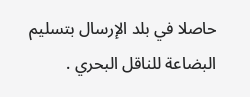حاصلا في بلد الإرسال بتسليم البضاعة للناقل البحري .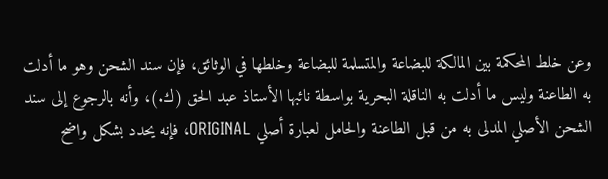وعن خلط المحكمة بين المالكة للبضاعة والمتسلمة للبضاعة وخلطها في الوثائق، فإن سند الشحن وهو ما أدلت به الطاعنة وليس ما أدلت به الناقلة البحرية بواسطة نائبها الأستاذ عبد الحق (ك.)، وأنه بالرجوع إلى سند الشحن الأصلي المدلى به من قبل الطاعنة والحامل لعبارة أصلي ORIGINAL، فإنه يحدد بشكل واضح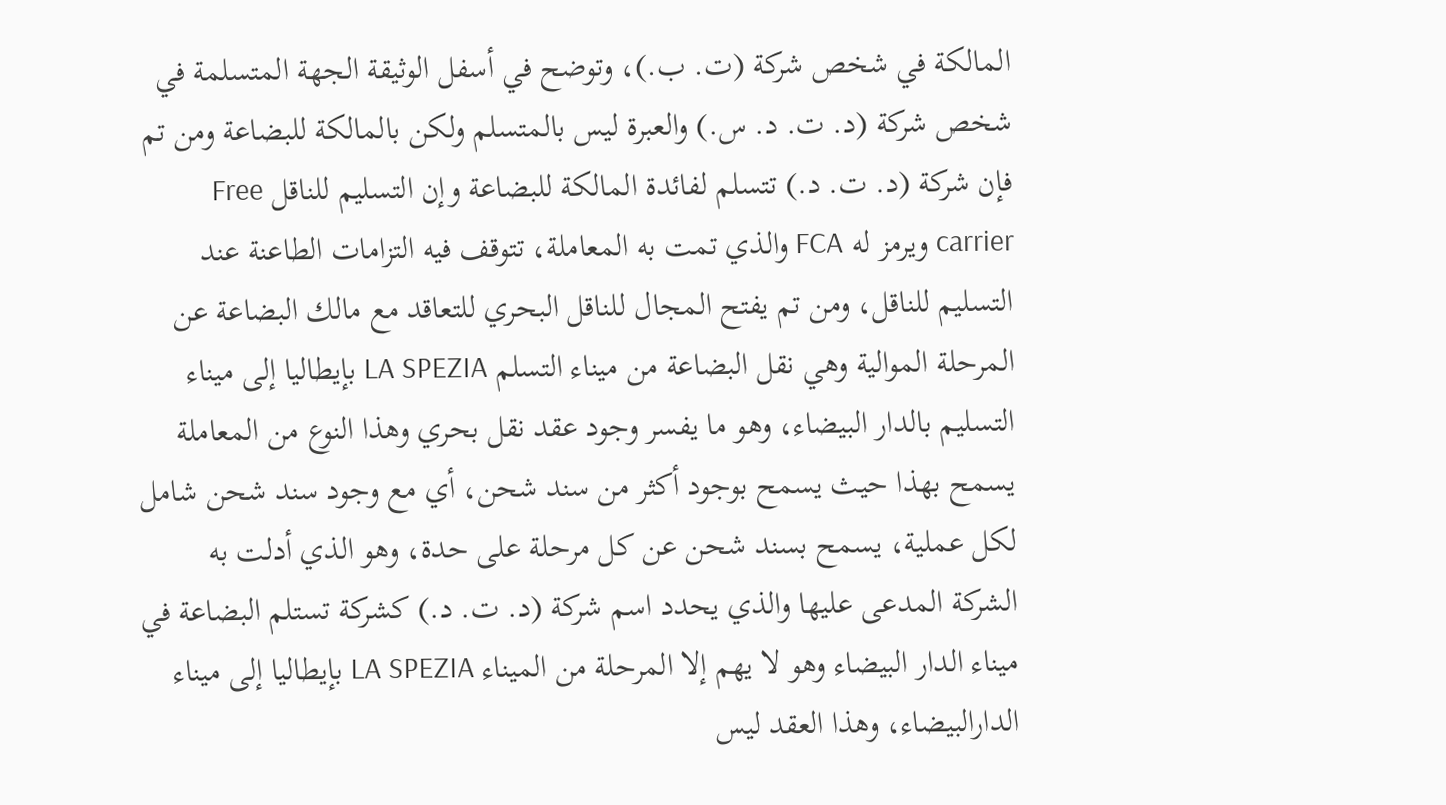المالكة في شخص شركة (ت. ب.)، وتوضح في أسفل الوثيقة الجهة المتسلمة في شخص شركة (د. ت. د. س.) والعبرة ليس بالمتسلم ولكن بالمالكة للبضاعة ومن تم فإن شركة (د. ت. د.) تتسلم لفائدة المالكة للبضاعة وإن التسليم للناقل Free carrier ويرمز له FCA والذي تمت به المعاملة، تتوقف فيه التزامات الطاعنة عند التسليم للناقل، ومن تم يفتح المجال للناقل البحري للتعاقد مع مالك البضاعة عن المرحلة الموالية وهي نقل البضاعة من ميناء التسلم LA SPEZIA بإيطاليا إلى ميناء التسليم بالدار البيضاء، وهو ما يفسر وجود عقد نقل بحري وهذا النوع من المعاملة يسمح بهذا حيث يسمح بوجود أكثر من سند شحن، أي مع وجود سند شحن شامل لكل عملية، يسمح بسند شحن عن كل مرحلة على حدة، وهو الذي أدلت به الشركة المدعى عليها والذي يحدد اسم شركة (د. ت. د.) كشركة تستلم البضاعة في ميناء الدار البيضاء وهو لا يهم إلا المرحلة من الميناء LA SPEZIA بإيطاليا إلى ميناء الدارالبيضاء، وهذا العقد ليس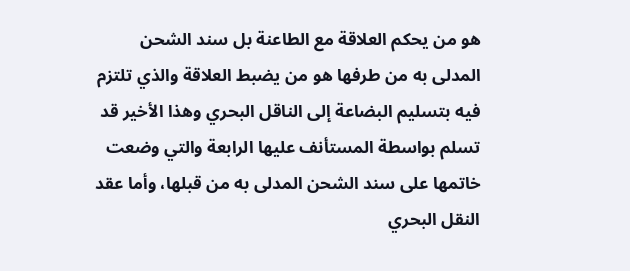هو من يحكم العلاقة مع الطاعنة بل سند الشحن المدلى به من طرفها هو من يضبط العلاقة والذي تلتزم فيه بتسليم البضاعة إلى الناقل البحري وهذا الأخير قد تسلم بواسطة المستأنف عليها الرابعة والتي وضعت خاتمها على سند الشحن المدلى به من قبلها، وأما عقد النقل البحري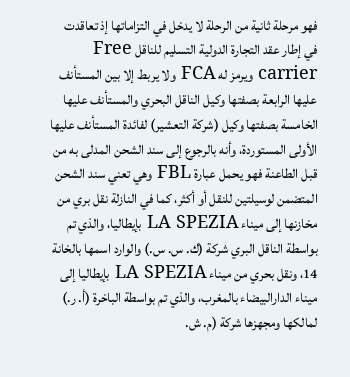فهو مرحلة ثانية من الرحلة لا يدخل في التزاماتها إذ تعاقدت في إطار عقد التجارة الدولية التسليم للناقل Free carrier ويرمز له FCA ولا يربط إلا بين المستأنف عليها الرابعة بصفتها وكيل الناقل البحري والمستأنف عليها الخامسة بصفتها وكيل (شركة التعشير) لفائدة المستأنف عليها الأولى المستوردة، وأنه بالرجوع إلى سند الشحن المدلى به من قبل الطاعنة فهو يحمل عبارة FBL وهي تعني سند الشحن المتضمن لوسيلتين للنقل أو أكثر، كما في النازلة نقل بري من مخازنها إلى ميناء LA SPEZIA بإيطاليا، والذي تم بواسطة الناقل البري شركة (ك. س. س.) والوارد اسمها بالخانة 14، ونقل بحري من ميناء LA SPEZIA بإيطاليا إلى ميناء الدارالبيضاء بالمغرب، والذي تم بواسطة الباخرة (أ. ر.) لمالكها ومجهزها شركة (م. ش.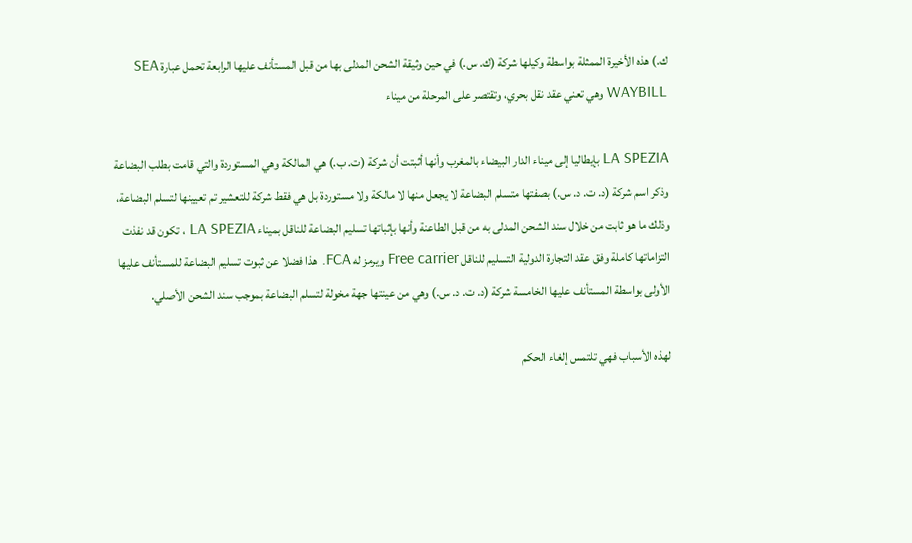ك.) هذه الأخيرة الممثلة بواسطة وكيلها شركة (ك. س.) في حين وثيقة الشحن المدلى بها من قبل المستأنف عليها الرابعة تحمل عبارة SEA WAYBILL وهي تعني عقد نقل بحري، وتقتصر على المرحلة من ميناء

LA SPEZIA بإيطاليا إلى ميناء الدار البيضاء بالمغرب وأنها أثبتت أن شركة (ت. ب.) هي المالكة وهي المستوردة والتي قامت بطلب البضاعة وذكر اسم شركة (د. ت. د. س.) بصفتها متسلم البضاعة لا يجعل منها لا مالكة ولا مستوردة بل هي فقط شركة للتعشير تم تعيينها لتسلم البضاعة، وذلك ما هو ثابت من خلال سند الشحن المدلى به من قبل الطاعنة وأنها بإثباتها تسليم البضاعة للناقل بميناء LA SPEZIA ، تكون قد نفذت التزاماتها كاملة وفق عقد التجارة الدولية التسليم للناقل Free carrier ويرمز له FCA. هذا فضلا عن ثبوت تسليم البضاعة للمستأنف عليها الأولى بواسطة المستأنف عليها الخامسة شركة (د. ت. د. س.) وهي من عينتها جهة مخولة لتسلم البضاعة بموجب سند الشحن الأصلي.

لهذه الأسباب فهي تلتمس إلغاء الحكم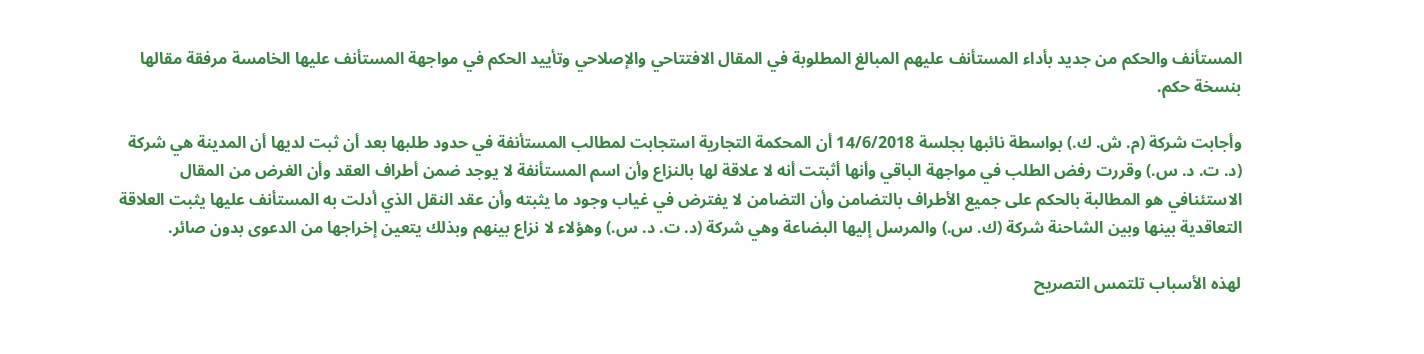المستأنف والحكم من جديد بأداء المستأنف عليهم المبالغ المطلوبة في المقال الافتتاحي والإصلاحي وتأييد الحكم في مواجهة المستأنف عليها الخامسة مرفقة مقالها بنسخة حكم.

وأجابت شركة (م. ش. ك.) بواسطة نائبها بجلسة 14/6/2018 أن المحكمة التجارية استجابت لمطالب المستأنفة في حدود طلبها بعد أن ثبت لديها أن المدينة هي شركة (د. ت. د. س.) وقررت رفض الطلب في مواجهة الباقي وأنها أثبتت أنه لا علاقة لها بالنزاع وأن اسم المستأنفة لا يوجد ضمن أطراف العقد وأن الغرض من المقال الاستئنافي هو المطالبة بالحكم على جميع الأطراف بالتضامن وأن التضامن لا يفترض في غياب وجود ما يثبته وأن عقد النقل الذي أدلت به المستأنف عليها يثبت العلاقة التعاقدية بينها وبين الشاحنة شركة (ك. س.) والمرسل إليها البضاعة وهي شركة (د. ت. د. س.) وهؤلاء لا نزاع بينهم وبذلك يتعين إخراجها من الدعوى بدون صائر.

لهذه الأسباب تلتمس التصريح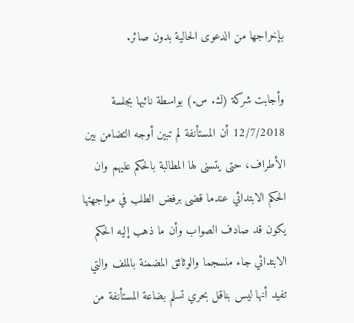بإخراجها من الدعوى الحالية بدون صائر.

وأجابت شركة (ك. س.) بواسطة نائبها بجلسة 12/7/2018 أن المستأنفة لم تبين أوجه التضامن بين الأطراف، حتى يتسنى لها المطالبة بالحكم عليهم وان الحكم الابتدائي عندما قضى برفض الطلب في مواجهتها يكون قد صادف الصواب وأن ما ذهب إليه الحكم الابتدائي جاء منسجما والوثائق المضمنة بالملف والتي تفيد أنها ليس بناقل بحري تسلم بضاعة المستأنفة من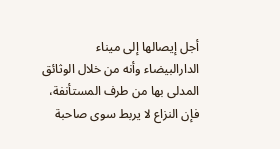أجل إيصالها إلى ميناء الدارالبيضاء وأنه من خلال الوثائق المدلى بها من طرف المستأنفة، فإن النزاع لا يربط سوى صاحبة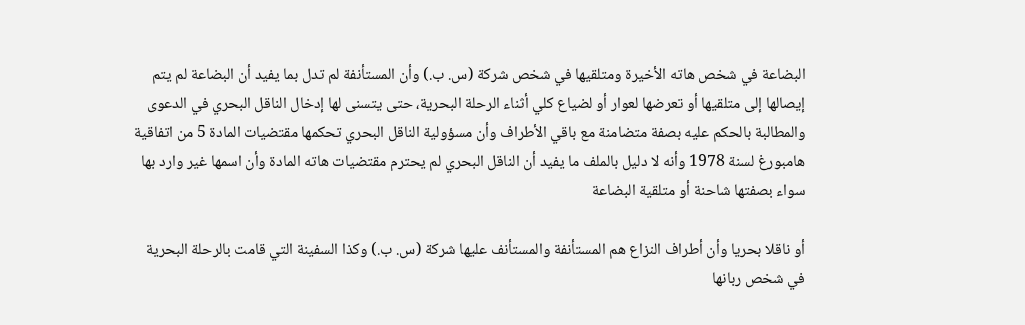البضاعة في شخص هاته الأخيرة ومتلقيها في شخص شركة (س. ب.) وأن المستأنفة لم تدل بما يفيد أن البضاعة لم يتم إيصالها إلى متلقيها أو تعرضها لعوار أو لضياع كلي أثناء الرحلة البحرية، حتى يتسنى لها إدخال الناقل البحري في الدعوى والمطالبة بالحكم عليه بصفة متضامنة مع باقي الأطراف وأن مسؤولية الناقل البحري تحكمها مقتضيات المادة 5 من اتفاقية هامبورغ لسنة 1978 وأنه لا دليل بالملف ما يفيد أن الناقل البحري لم يحترم مقتضيات هاته المادة وأن اسمها غير وارد بها سواء بصفتها شاحنة أو متلقية البضاعة

أو ناقلا بحريا وأن أطراف النزاع هم المستأنفة والمستأنف عليها شركة (س. ب.) وكذا السفينة التي قامت بالرحلة البحرية في شخص ربانها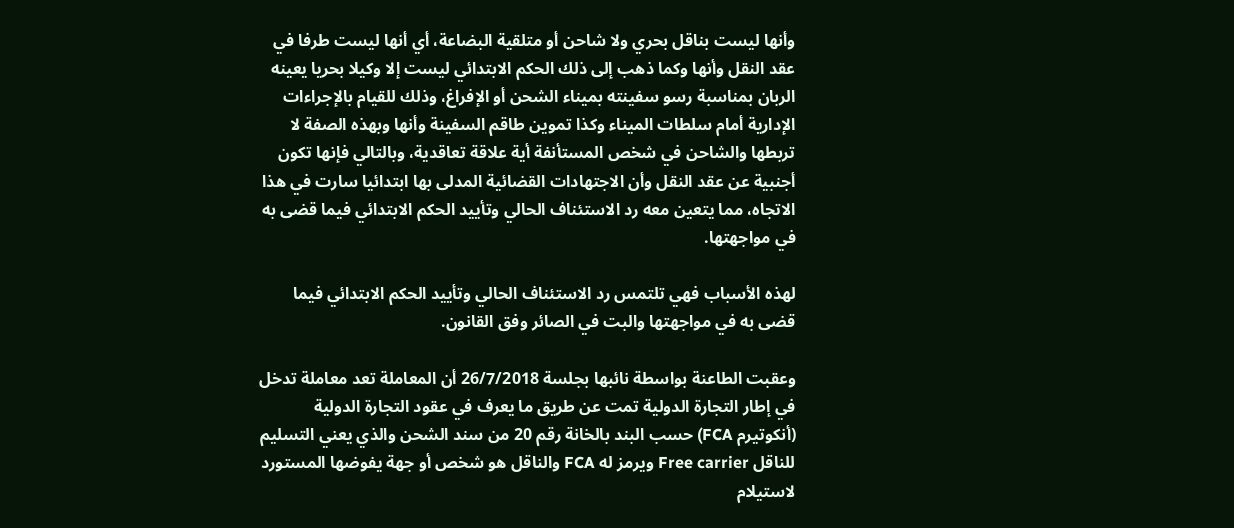وأنها ليست بناقل بحري ولا شاحن أو متلقية البضاعة، أي أنها ليست طرفا في عقد النقل وأنها وكما ذهب إلى ذلك الحكم الابتدائي ليست إلا وكيلا بحريا يعينه الربان بمناسبة رسو سفينته بميناء الشحن أو الإفراغ، وذلك للقيام بالإجراءات الإدارية أمام سلطات الميناء وكذا تموين طاقم السفينة وأنها وبهذه الصفة لا تربطها والشاحن في شخص المستأنفة أية علاقة تعاقدية، وبالتالي فإنها تكون أجنبية عن عقد النقل وأن الاجتهادات القضائية المدلى بها ابتدائيا سارت في هذا الاتجاه، مما يتعين معه رد الاستئناف الحالي وتأييد الحكم الابتدائي فيما قضى به في مواجهتها.

لهذه الأسباب فهي تلتمس رد الاستئناف الحالي وتأييد الحكم الابتدائي فيما قضى به في مواجهتها والبت في الصائر وفق القانون.

وعقبت الطاعنة بواسطة نائبها بجلسة 26/7/2018 أن المعاملة تعد معاملة تدخل في إطار التجارة الدولية تمت عن طريق ما يعرف في عقود التجارة الدولية (أنكوتيرم FCA) حسب البند بالخانة رقم 20 من سند الشحن والذي يعني التسليم للناقل Free carrier ويرمز له FCA والناقل هو شخص أو جهة يفوضها المستورد لاستيلام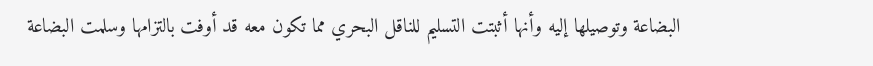البضاعة وتوصيلها إليه وأنها أثبتت التسليم للناقل البحري مما تكون معه قد أوفت بالتزامها وسلمت البضاعة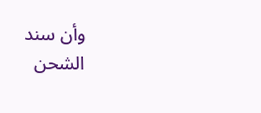وأن سند الشحن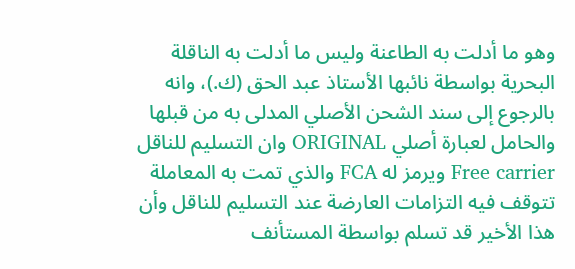وهو ما أدلت به الطاعنة وليس ما أدلت به الناقلة البحرية بواسطة نائبها الأستاذ عبد الحق (ك.)، وانه بالرجوع إلى سند الشحن الأصلي المدلى به من قبلها والحامل لعبارة أصلي ORIGINAL وان التسليم للناقل Free carrier ويرمز له FCA والذي تمت به المعاملة تتوقف فيه التزامات العارضة عند التسليم للناقل وأن هذا الأخير قد تسلم بواسطة المستأنف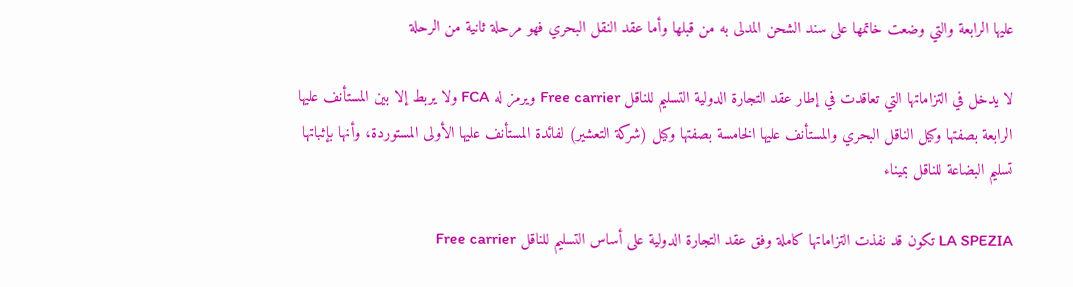عليها الرابعة والتي وضعت خاتمها على سند الشحن المدلى به من قبلها وأما عقد النقل البحري فهو مرحلة ثانية من الرحلة

لا يدخل في التزاماتها التي تعاقدت في إطار عقد التجارة الدولية التسليم للناقل Free carrier ويرمز له FCA ولا يربط إلا بين المستأنف عليها الرابعة بصفتها وكيل الناقل البحري والمستأنف عليها الخامسة بصفتها وكيل (شركة التعشير) لفائدة المستأنف عليها الأولى المستوردة، وأنها بإثباتها تسليم البضاعة للناقل بميناء

LA SPEZIA تكون قد نفذت التزاماتها كاملة وفق عقد التجارة الدولية على أساس التسليم للناقل Free carrier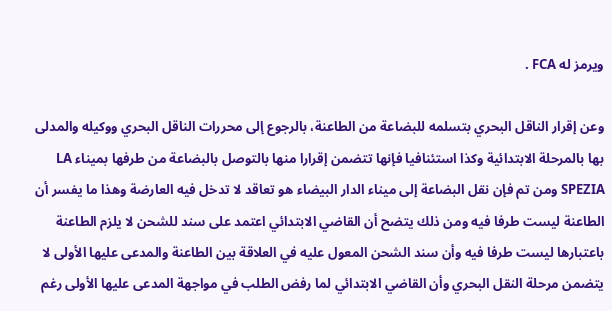ويرمز له FCA .

وعن إقرار الناقل البحري بتسلمه للبضاعة من الطاعنة، بالرجوع إلى محررات الناقل البحري ووكيله والمدلى بها بالمرحلة الابتدائية وكذا استئنافيا فإنها تتضمن إقرارا منها بالتوصل بالبضاعة من طرفها بميناء LA SPEZIA ومن تم فإن نقل البضاعة إلى ميناء الدار البيضاء هو تعاقد لا تدخل فيه العارضة وهذا ما يفسر أن الطاعنة ليست طرفا فيه ومن ذلك يتضح أن القاضي الابتدائي اعتمد على سند للشحن لا يلزم الطاعنة باعتبارها ليست طرفا فيه وأن سند الشحن المعول عليه في العلاقة بين الطاعنة والمدعى عليها الأولى لا يتضمن مرحلة النقل البحري وأن القاضي الابتدائي لما رفض الطلب في مواجهة المدعى عليها الأولى رغم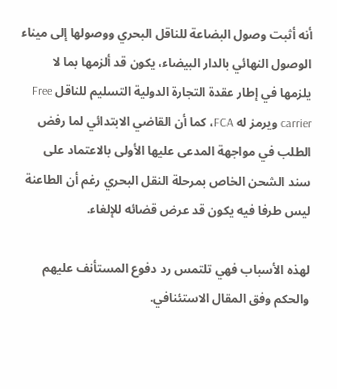أنه أثبت وصول البضاعة للناقل البحري ووصولها إلى ميناء الوصول النهائي بالدار البيضاء، يكون قد ألزمها بما لا يلزمها في إطار عقدة التجارة الدولية التسليم للناقل Free carrier ويرمز له FCA، كما أن القاضي الابتدائي لما رفض الطلب في مواجهة المدعى عليها الأولى بالاعتماد على سند الشحن الخاص بمرحلة النقل البحري رغم أن الطاعنة ليس طرفا فيه يكون قد عرض قضائه للإلغاء.

لهذه الأسباب فهي تلتمس رد دفوع المستأنف عليهم والحكم وفق المقال الاستئنافي.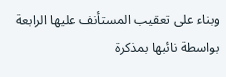وبناء على تعقيب المستأنف عليها الرابعة بواسطة نائبها بمذكرة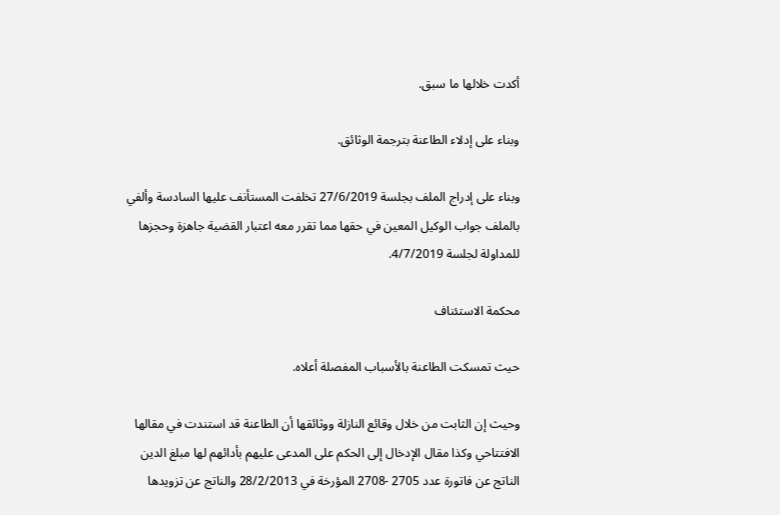أكدت خلالها ما سبق.

وبناء على إدلاء الطاعنة بترجمة الوثائق.

وبناء على إدراج الملف بجلسة 27/6/2019 تخلفت المستأنف عليها السادسة وألفي بالملف جواب الوكيل المعين في حقها مما تقرر معه اعتبار القضية جاهزة وحجزها للمداولة لجلسة 4/7/2019.

محكمة الاستئناف

حيث تمسكت الطاعنة بالأسباب المفصلة أعلاه.

وحيث إن الثابت من خلال وقائع النازلة ووثائقها أن الطاعنة قد استندت في مقالها الافتتاحي وكذا مقال الإدخال إلى الحكم على المدعى عليهم بأدائهم لها مبلغ الدين الناتج عن فاتورة عدد 2705 -2708 المؤرخة في 28/2/2013 والناتج عن تزويدها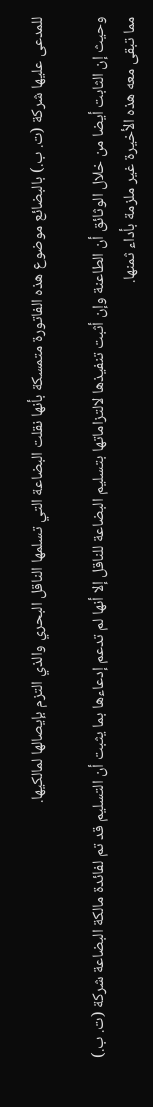للمدعى عليها شركة (ت. ب.) بالبضائع موضوع هذه الفاتورة متمسكة بأنها نقلت البضاعة التي تسلمها الناقل البحري والذي التزم بإيصالها لمالكيها.

وحيث إن الثابت أيضا من خلال الوثائق أن الطاعنة وإن أثبت تنفيذها لالتزاماتها بتسليم البضاعة للناقل إلا أنها لم تدعم إدعاءها بما يثبت أن التسليم قد تم لفائدة مالكة البضاعة شركة (ت. ب.) مما تبقى معه هذه الأخيرة غير ملزمة بأداء ثمنها.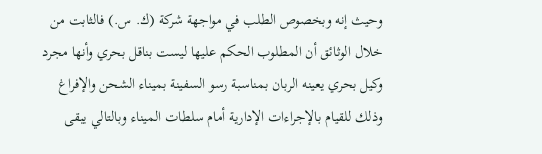وحيث إنه وبخصوص الطلب في مواجهة شركة (ك. س.) فالثابت من خلال الوثائق أن المطلوب الحكم عليها ليست بناقل بحري وأنها مجرد وكيل بحري يعينه الربان بمناسبة رسو السفينة بميناء الشحن والإفراغ وذلك للقيام بالإجراءات الإدارية أمام سلطات الميناء وبالتالي يبقى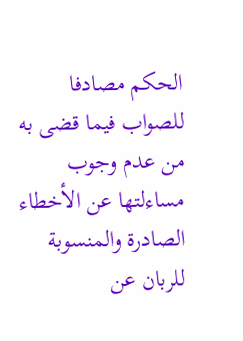الحكم مصادفا للصواب فيما قضى به من عدم وجوب مساءلتها عن الأخطاء الصادرة والمنسوبة للربان عن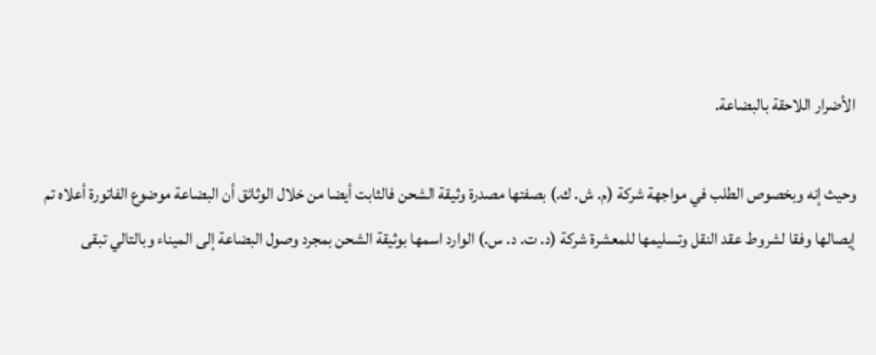الأضرار اللاحقة بالبضاعة.

وحيث إنه وبخصوص الطلب في مواجهة شركة (م. ش. ك.) بصفتها مصدرة وثيقة الشحن فالثابت أيضا من خلال الوثائق أن البضاعة موضوع الفاتورة أعلاه تم إيصالها وفقا لشروط عقد النقل وتسليمها للمعشرة شركة (د. ت. د. س.) الوارد اسمها بوثيقة الشحن بمجرد وصول البضاعة إلى الميناء وبالتالي تبقى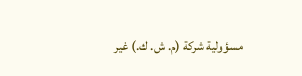مسؤولية شركة (م. ش. ك.) غير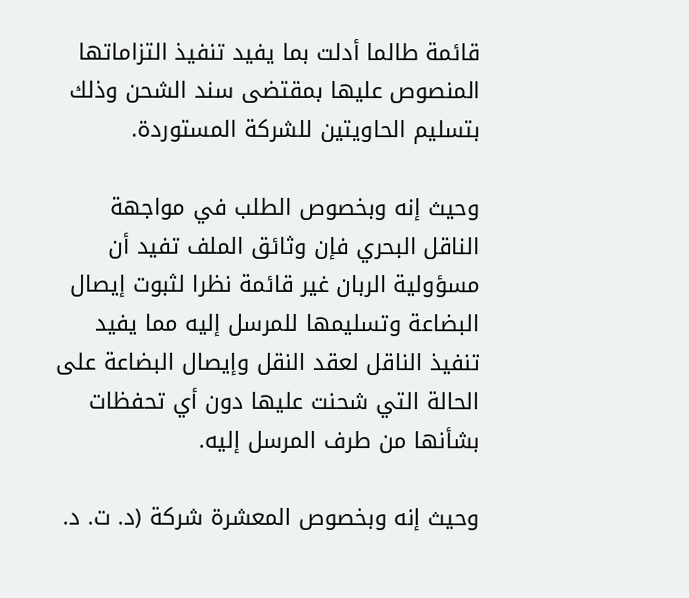قائمة طالما أدلت بما يفيد تنفيذ التزاماتها المنصوص عليها بمقتضى سند الشحن وذلك بتسليم الحاويتين للشركة المستوردة.

وحيث إنه وبخصوص الطلب في مواجهة الناقل البحري فإن وثائق الملف تفيد أن مسؤولية الربان غير قائمة نظرا لثبوت إيصال البضاعة وتسليمها للمرسل إليه مما يفيد تنفيذ الناقل لعقد النقل وإيصال البضاعة على الحالة التي شحنت عليها دون أي تحفظات بشأنها من طرف المرسل إليه.

وحيث إنه وبخصوص المعشرة شركة (د. ت. د.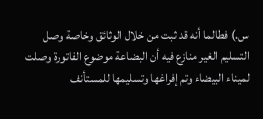س.) فطالما أنه قد ثبت من خلال الوثائق وخاصة وصل التسليم الغير منازع فيه أن البضاعة موضوع الفاتورة وصلت لميناء البيضاء وتم إفراغها وتسليمها للمستأنف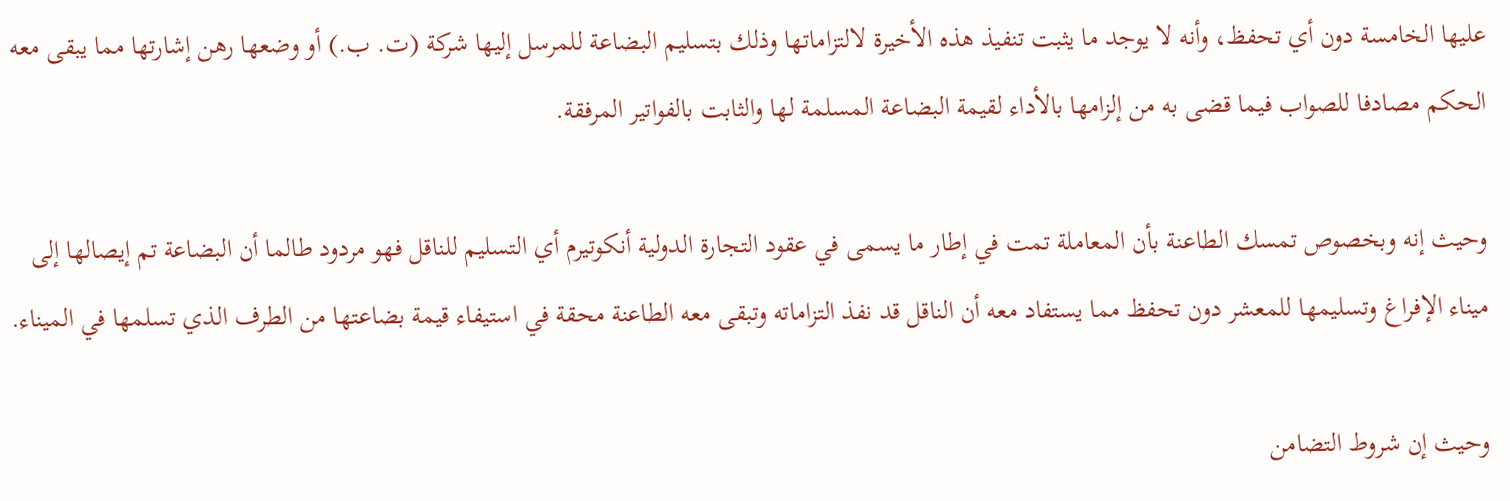عليها الخامسة دون أي تحفظ، وأنه لا يوجد ما يثبت تنفيذ هذه الأخيرة لالتزاماتها وذلك بتسليم البضاعة للمرسل إليها شركة (ت. ب.) أو وضعها رهن إشارتها مما يبقى معه الحكم مصادفا للصواب فيما قضى به من إلزامها بالأداء لقيمة البضاعة المسلمة لها والثابت بالفواتير المرفقة.

وحيث إنه وبخصوص تمسك الطاعنة بأن المعاملة تمت في إطار ما يسمى في عقود التجارة الدولية أنكوتيرم أي التسليم للناقل فهو مردود طالما أن البضاعة تم إيصالها إلى ميناء الإفراغ وتسليمها للمعشر دون تحفظ مما يستفاد معه أن الناقل قد نفذ التزاماته وتبقى معه الطاعنة محقة في استيفاء قيمة بضاعتها من الطرف الذي تسلمها في الميناء.

وحيث إن شروط التضامن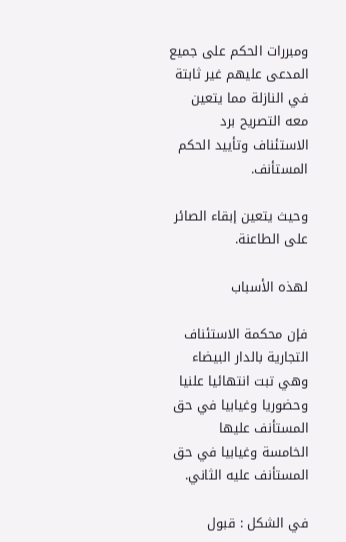ومبررات الحكم على جميع المدعى عليهم غير ثابتة في النازلة مما يتعين معه التصريح برد الاستئناف وتأييد الحكم المستأنف.

وحيث يتعين إبقاء الصائر على الطاعنة.

لهذه الأسباب

فإن محكمة الاستئناف التجارية بالدار البيضاء وهي تبت انتهائيا علنيا وحضوريا وغيابيا في حق المستأنف عليها الخامسة وغيابيا في حق المستأنف عليه الثاني.

في الشكل : قبول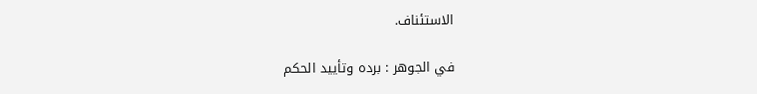الاستئناف.

في الجوهر : برده وتأييد الحكم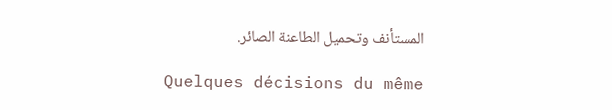المستأنف وتحميل الطاعنة الصائر.

Quelques décisions du même